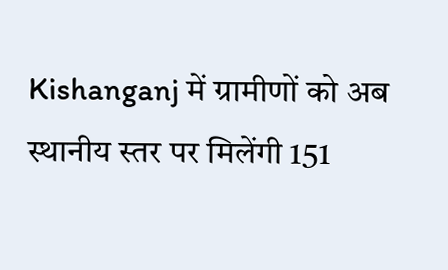Kishanganj में ग्रामीणों को अब स्थानीय स्तर पर मिलेंगी 151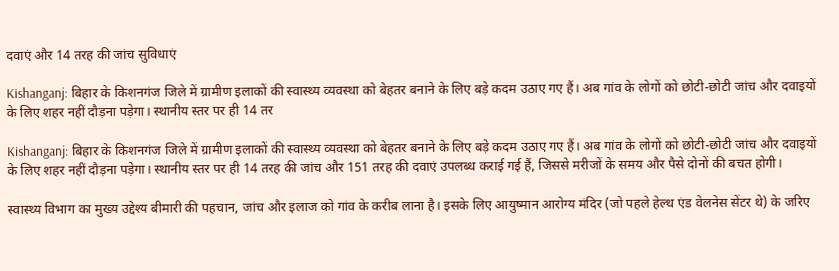दवाएं और 14 तरह की जांच सुविधाएं

Kishanganj: बिहार के किशनगंज जिले में ग्रामीण इलाकों की स्वास्थ्य व्यवस्था को बेहतर बनाने के लिए बड़े कदम उठाए गए हैं। अब गांव के लोगों को छोटी-छोटी जांच और दवाइयों के लिए शहर नहीं दौड़ना पड़ेगा। स्थानीय स्तर पर ही 14 तर

Kishanganj: बिहार के किशनगंज जिले में ग्रामीण इलाकों की स्वास्थ्य व्यवस्था को बेहतर बनाने के लिए बड़े कदम उठाए गए हैं। अब गांव के लोगों को छोटी-छोटी जांच और दवाइयों के लिए शहर नहीं दौड़ना पड़ेगा। स्थानीय स्तर पर ही 14 तरह की जांच और 151 तरह की दवाएं उपलब्ध कराई गई हैं, जिससे मरीजों के समय और पैसे दोनों की बचत होगी।

स्वास्थ्य विभाग का मुख्य उद्देश्य बीमारी की पहचान, जांच और इलाज को गांव के करीब लाना है। इसके लिए आयुष्मान आरोग्य मंदिर (जो पहले हेल्थ एंड वेलनेस सेंटर थे) के जरिए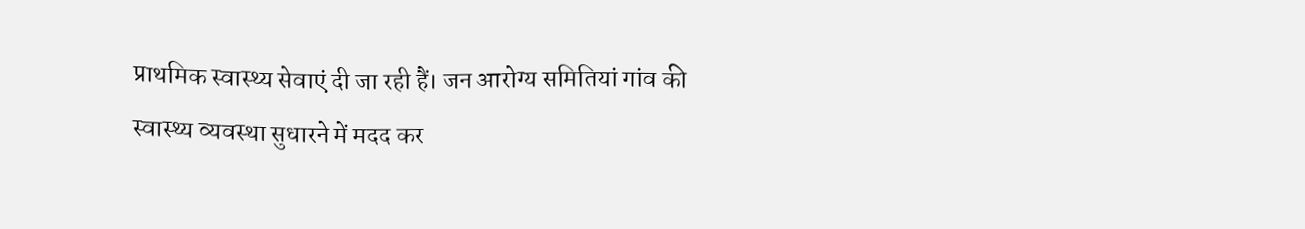प्राथमिक स्वास्थ्य सेवाएं दी जा रही हैं। जन आरोग्य समितियां गांव की स्वास्थ्य व्यवस्था सुधारने में मदद कर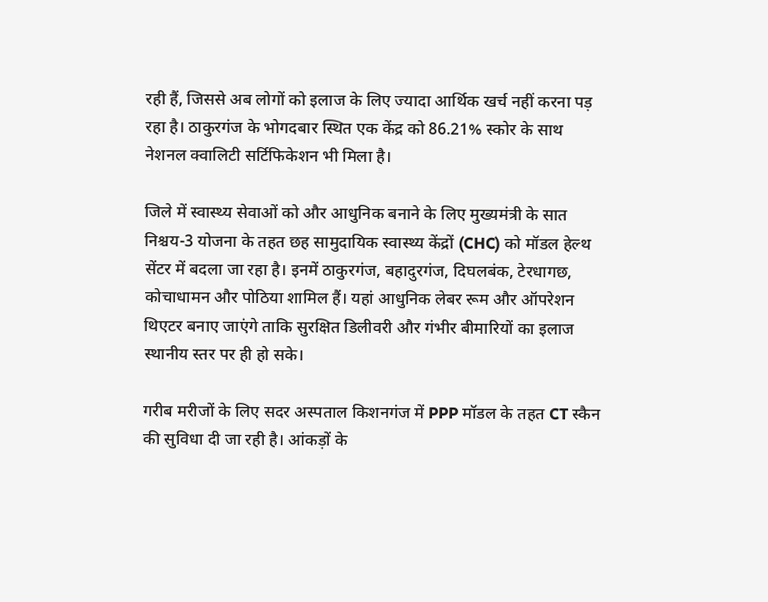रही हैं, जिससे अब लोगों को इलाज के लिए ज्यादा आर्थिक खर्च नहीं करना पड़ रहा है। ठाकुरगंज के भोगदबार स्थित एक केंद्र को 86.21% स्कोर के साथ नेशनल क्वालिटी सर्टिफिकेशन भी मिला है।

जिले में स्वास्थ्य सेवाओं को और आधुनिक बनाने के लिए मुख्यमंत्री के सात निश्चय-3 योजना के तहत छह सामुदायिक स्वास्थ्य केंद्रों (CHC) को मॉडल हेल्थ सेंटर में बदला जा रहा है। इनमें ठाकुरगंज, बहादुरगंज, दिघलबंक, टेरधागछ, कोचाधामन और पोठिया शामिल हैं। यहां आधुनिक लेबर रूम और ऑपरेशन थिएटर बनाए जाएंगे ताकि सुरक्षित डिलीवरी और गंभीर बीमारियों का इलाज स्थानीय स्तर पर ही हो सके।

गरीब मरीजों के लिए सदर अस्पताल किशनगंज में PPP मॉडल के तहत CT स्कैन की सुविधा दी जा रही है। आंकड़ों के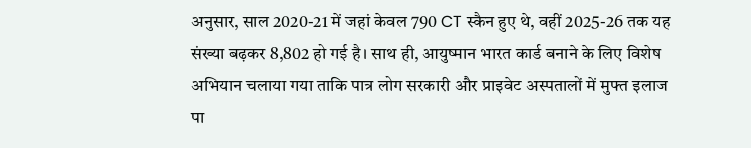अनुसार, साल 2020-21 में जहां केवल 790 CT स्कैन हुए थे, वहीं 2025-26 तक यह संख्या बढ़कर 8,802 हो गई है। साथ ही, आयुष्मान भारत कार्ड बनाने के लिए विशेष अभियान चलाया गया ताकि पात्र लोग सरकारी और प्राइवेट अस्पतालों में मुफ्त इलाज पा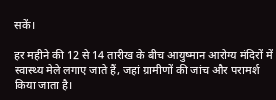सकें।

हर महीने की 12 से 14 तारीख के बीच आयुष्मान आरोग्य मंदिरों में स्वास्थ्य मेले लगाए जाते हैं, जहां ग्रामीणों की जांच और परामर्श किया जाता है।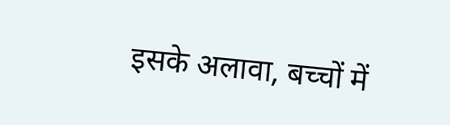इसके अलावा, बच्चों में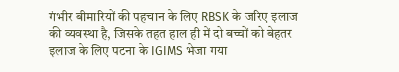गंभीर बीमारियों की पहचान के लिए RBSK के जरिए इलाज की व्यवस्था है, जिसके तहत हाल ही में दो बच्चों को बेहतर इलाज के लिए पटना के IGIMS भेजा गया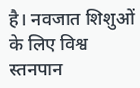है। नवजात शिशुओं के लिए विश्व स्तनपान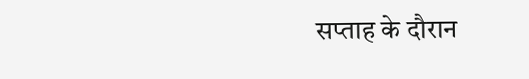सप्ताह के दौरान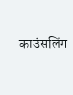काउंसलिंग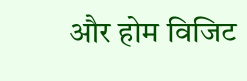और होम विजिट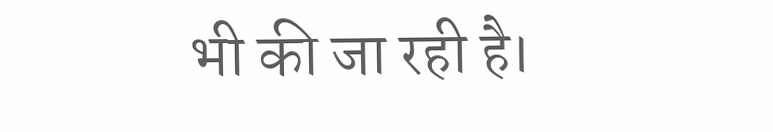भी की जा रही है।